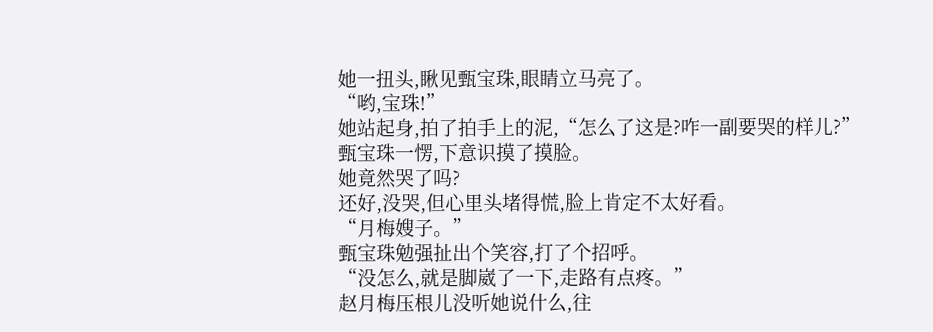她一扭头,瞅见甄宝珠,眼睛立马亮了。
“哟,宝珠!”
她站起身,拍了拍手上的泥,“怎么了这是?咋一副要哭的样儿?”
甄宝珠一愣,下意识摸了摸脸。
她竟然哭了吗?
还好,没哭,但心里头堵得慌,脸上肯定不太好看。
“月梅嫂子。”
甄宝珠勉强扯出个笑容,打了个招呼。
“没怎么,就是脚崴了一下,走路有点疼。”
赵月梅压根儿没听她说什么,往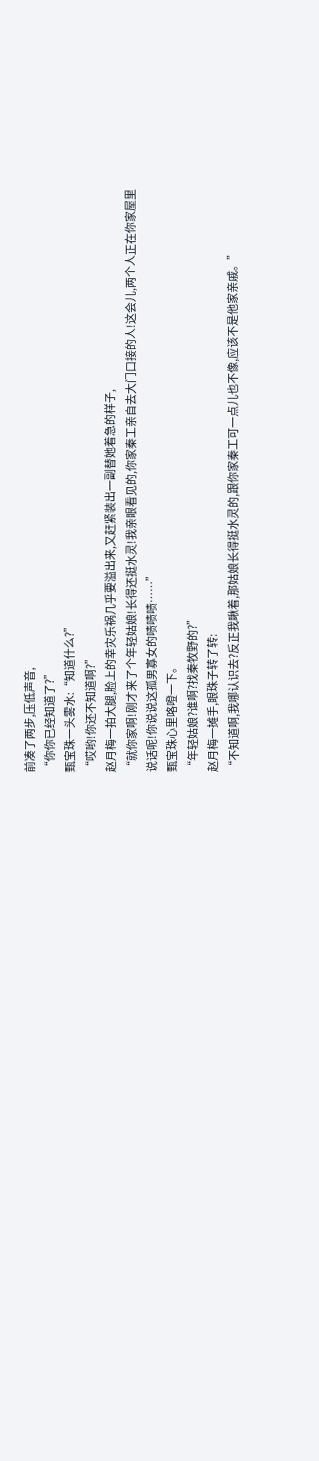前凑了两步,压低声音,
“你你已经知道了?”
甄宝珠一头雾水:“知道什么?”
“哎哟!你还不知道啊?”
赵月梅一拍大腿,脸上的幸灾乐祸几乎要溢出来,又赶紧装出一副替她着急的样子,
“就你家啊!刚才来了个年轻姑娘!长得还挺水灵!我亲眼看见的,你家秦工亲自去大门口接的人!这会儿,两个人正在你家屋里说话呢!你说说这孤男寡女的啧啧啧……”
甄宝珠心里咯噔一下。
“年轻姑娘?谁啊?找秦牧野的?”
赵月梅一摊手,眼珠子转了转:
“不知道啊,我哪认识去?反正我瞅着,那姑娘长得挺水灵的,跟你家秦工可一点儿也不像,应该不是他家亲戚。”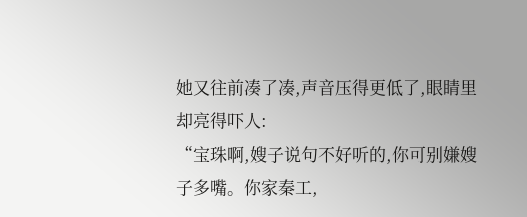她又往前凑了凑,声音压得更低了,眼睛里却亮得吓人:
“宝珠啊,嫂子说句不好听的,你可别嫌嫂子多嘴。你家秦工,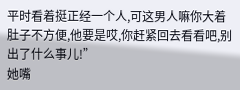平时看着挺正经一个人,可这男人嘛你大着肚子不方便,他要是哎,你赶紧回去看看吧,别出了什么事儿!”
她嘴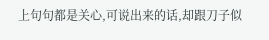上句句都是关心,可说出来的话,却跟刀子似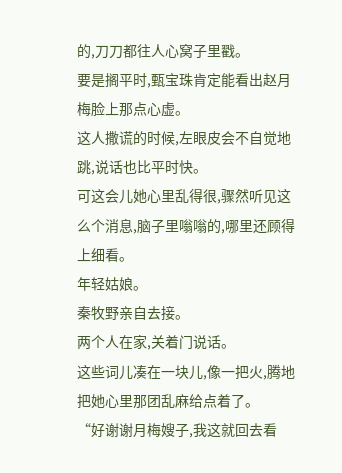的,刀刀都往人心窝子里戳。
要是搁平时,甄宝珠肯定能看出赵月梅脸上那点心虚。
这人撒谎的时候,左眼皮会不自觉地跳,说话也比平时快。
可这会儿她心里乱得很,骤然听见这么个消息,脑子里嗡嗡的,哪里还顾得上细看。
年轻姑娘。
秦牧野亲自去接。
两个人在家,关着门说话。
这些词儿凑在一块儿,像一把火,腾地把她心里那团乱麻给点着了。
“好谢谢月梅嫂子,我这就回去看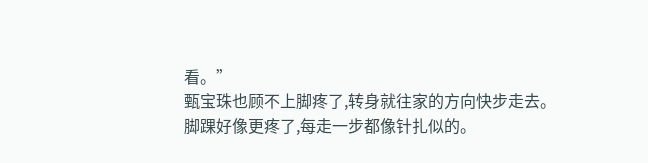看。”
甄宝珠也顾不上脚疼了,转身就往家的方向快步走去。
脚踝好像更疼了,每走一步都像针扎似的。